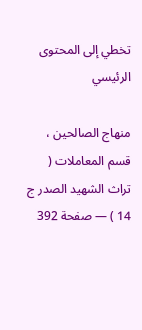تخطي إلى المحتوى الرئيسي

منهاج الصالحين ، قسم المعاملات ( تراث الشهيد الصدر ج 14 ) — صفحة 392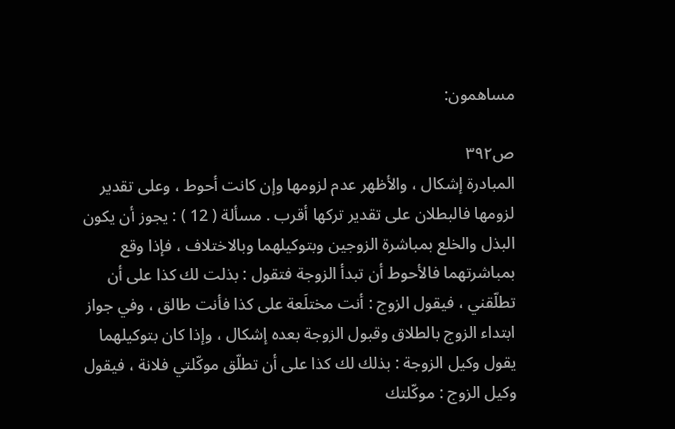مساهمون:

ص٣٩٢
المبادرة إشكال ، والأظهر عدم لزومها وإن كانت أحوط ، وعلى تقدير لزومها فالبطلان على تقدير تركها أقرب . مسألة ( 12 ) : يجوز أن يكون البذل والخلع بمباشرة الزوجين وبتوكيلهما وبالاختلاف ، فإذا وقع بمباشرتهما فالأحوط أن تبدأ الزوجة فتقول : بذلت لك كذا على أن تطلّقني ، فيقول الزوج : أنت مختلَعة على كذا فأنت طالق ، وفي جواز ابتداء الزوج بالطلاق وقبول الزوجة بعده إشكال ، وإذا كان بتوكيلهما يقول وكيل الزوجة : بذلك لك كذا على أن تطلّق موكّلتي فلانة ، فيقول وكيل الزوج : موكّلتك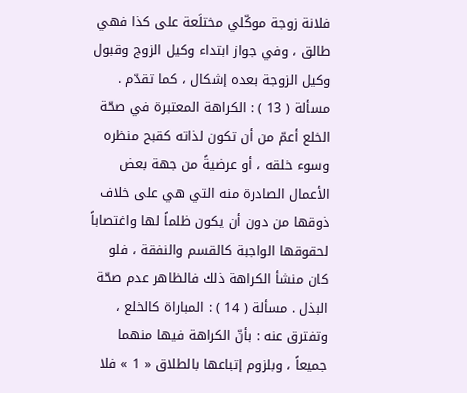فلانة زوجة موكّلي مختلَعة على كذا فهي طالق ، وفي جواز ابتداء وكيل الزوج وقبول وكيل الزوجة بعده إشكال ، كما تقدّم . مسألة ( 13 ) : الكراهة المعتبرة في صحّة الخلع أعمّ من أن تكون لذاته كقبح منظره وسوء خلقه ، أو عرضيةً من جهة بعض الأعمال الصادرة منه التي هي على خلاف ذوقها من دون أن يكون ظلماً لها واغتصاباً لحقوقها الواجبة كالقسم والنفقة ، فلو كان منشأ الكراهة ذلك فالظاهر عدم صحّة البذل . مسألة ( 14 ) : المباراة كالخلع ، وتفترق عنه : بأنّ الكراهة فيها منهما جميعاً ، وبلزوم إتباعها بالطلاق « 1 » فلا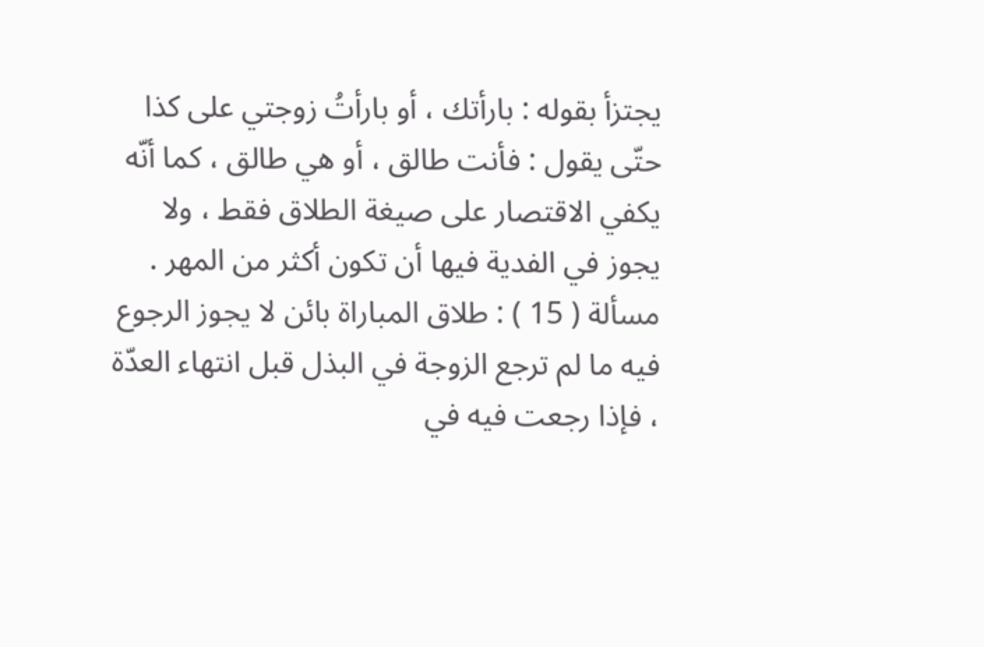يجتزأ بقوله : بارأتك ، أو بارأتُ زوجتي على كذا حتّى يقول : فأنت طالق ، أو هي طالق ، كما أنّه يكفي الاقتصار على صيغة الطلاق فقط ، ولا يجوز في الفدية فيها أن تكون أكثر من المهر . مسألة ( 15 ) : طلاق المباراة بائن لا يجوز الرجوع فيه ما لم ترجع الزوجة في البذل قبل انتهاء العدّة ، فإذا رجعت فيه في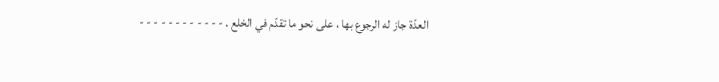العدّة جاز له الرجوع بها ، على نحو ما تقدّم في الخلع . - - - - - - - - - - - -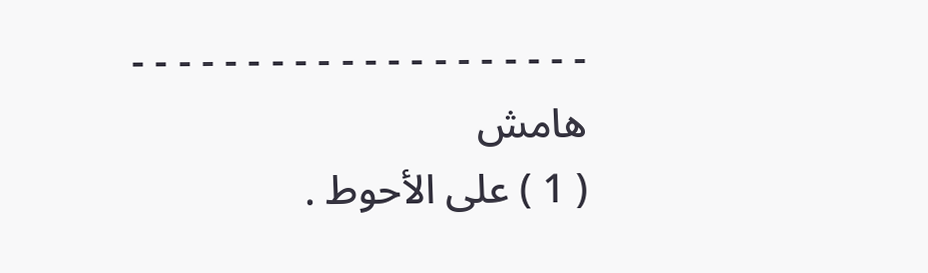- - - - - - - - - - - - - - - - - - - -
هامش
( 1 ) على الأحوط .